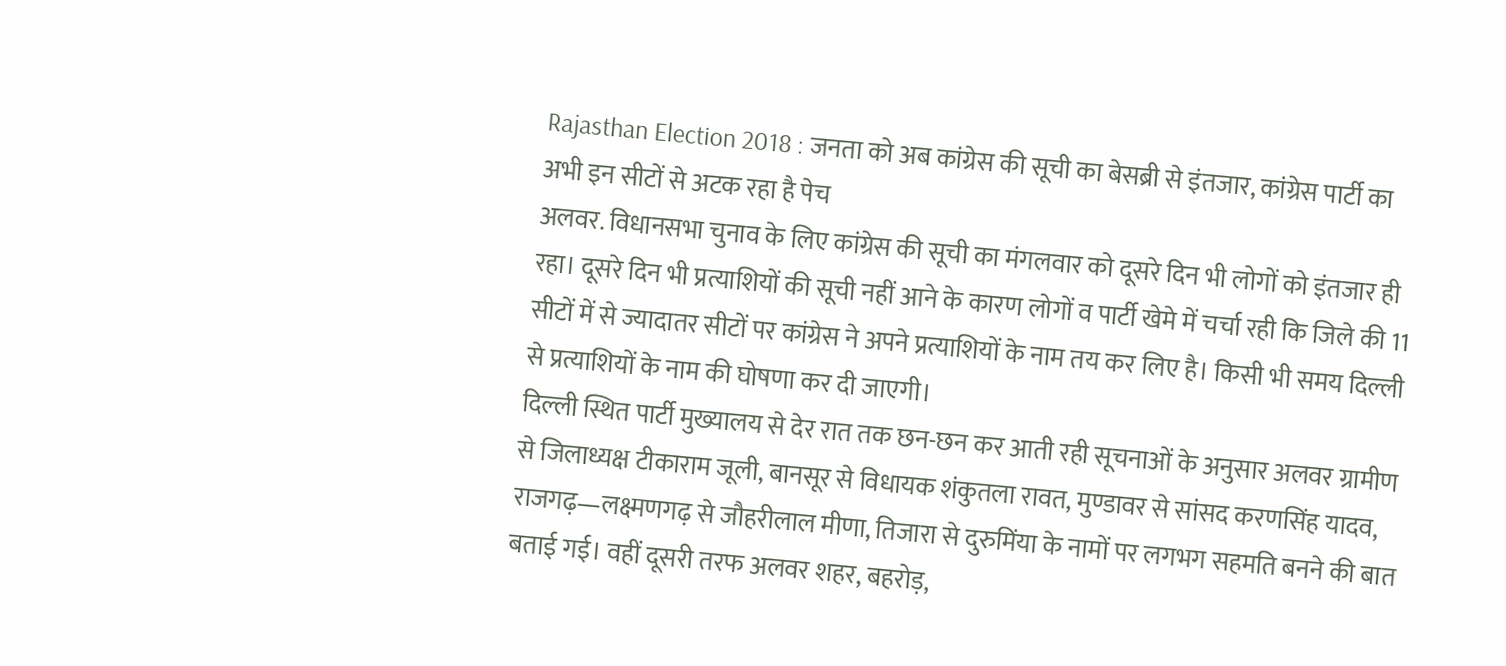Rajasthan Election 2018 : जनता को अब कांग्रेस की सूची का बेसब्री से इंतजार, कांग्रेस पार्टी का अभी इन सीटों से अटक रहा है पेच
अलवर. विधानसभा चुनाव के लिए कांग्रेस की सूची का मंगलवार को दूसरे दिन भी लोगों को इंतजार ही रहा। दूसरे दिन भी प्रत्याशियों की सूची नहीं आने के कारण लोगों व पार्टी खेमे में चर्चा रही कि जिले की 11 सीटों में से ज्यादातर सीटों पर कांग्रेस ने अपने प्रत्याशियों के नाम तय कर लिए है। किसी भी समय दिल्ली से प्रत्याशियों के नाम की घोषणा कर दी जाएगी।
दिल्ली स्थित पार्टी मुख्यालय से देर रात तक छन-छन कर आती रही सूचनाओं के अनुसार अलवर ग्रामीण से जिलाध्यक्ष टीकाराम जूली, बानसूर से विधायक शंकुतला रावत, मुण्डावर से सांसद करणसिंह यादव, राजगढ़—लक्ष्मणगढ़ से जौहरीलाल मीणा, तिजारा से दुरुमिंया के नामों पर लगभग सहमति बनने की बात बताई गई। वहीं दूसरी तरफ अलवर शहर, बहरोड़,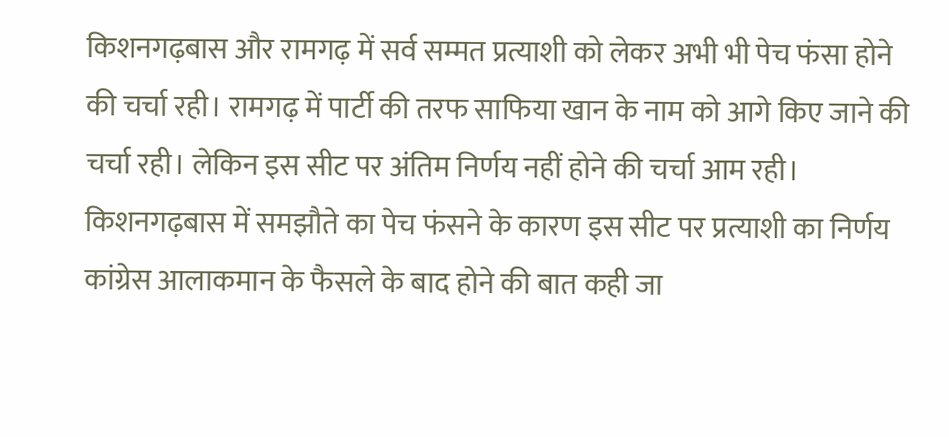किशनगढ़बास और रामगढ़ में सर्व सम्मत प्रत्याशी को लेकर अभी भी पेच फंसा होने की चर्चा रही। रामगढ़ में पार्टी की तरफ साफिया खान के नाम को आगे किए जाने की चर्चा रही। लेकिन इस सीट पर अंतिम निर्णय नहीं होने की चर्चा आम रही। किशनगढ़बास में समझौते का पेच फंसने के कारण इस सीट पर प्रत्याशी का निर्णय कांग्रेस आलाकमान के फैसले के बाद होने की बात कही जा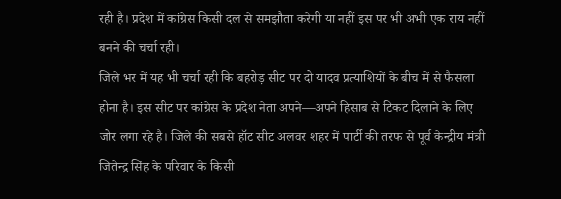रही है। प्रदेश में कांग्रेस किसी दल से समझौता करेगी या नहीं इस पर भी अभी एक राय नहीं बनने की चर्चा रही।
जिले भर में यह भी चर्चा रही कि बहरोड़ सीट पर दो यादव प्रत्याशियों के बीच में से फैसला होना है। इस सीट पर कांग्रेस के प्रदेश नेता अपने—अपने हिसाब से टिकट दिलाने के लिए जोर लगा रहे है। जिले की सबसे हॉट सीट अलवर शहर में पार्टी की तरफ से पूर्व केन्द्रीय मंत्री जितेन्द्र सिंह के परिवार के किसी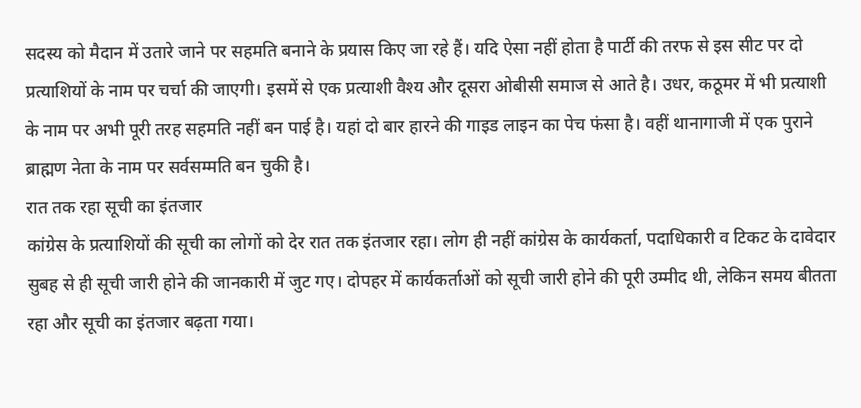सदस्य को मैदान में उतारे जाने पर सहमति बनाने के प्रयास किए जा रहे हैं। यदि ऐसा नहीं होता है पार्टी की तरफ से इस सीट पर दो प्रत्याशियों के नाम पर चर्चा की जाएगी। इसमें से एक प्रत्याशी वैश्य और दूसरा ओबीसी समाज से आते है। उधर, कठूमर में भी प्रत्याशी के नाम पर अभी पूरी तरह सहमति नहीं बन पाई है। यहां दो बार हारने की गाइड लाइन का पेच फंसा है। वहीं थानागाजी में एक पुराने ब्राह्मण नेता के नाम पर सर्वसम्मति बन चुकी है।
रात तक रहा सूची का इंतजार
कांग्रेस के प्रत्याशियों की सूची का लोगों को देर रात तक इंतजार रहा। लोग ही नहीं कांग्रेस के कार्यकर्ता, पदाधिकारी व टिकट के दावेदार सुबह से ही सूची जारी होने की जानकारी में जुट गए। दोपहर में कार्यकर्ताओं को सूची जारी होने की पूरी उम्मीद थी, लेकिन समय बीतता रहा और सूची का इंतजार बढ़ता गया।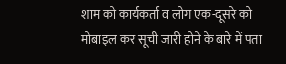शाम को कार्यकर्ता व लोग एक-दूसरे को मोबाइल कर सूची जारी होने के बारे में पता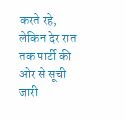करते रहे, लेकिन देर रात तक पार्टी की ओर से सूची जारी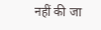नहीं की जा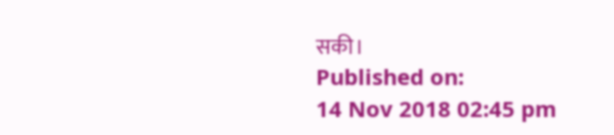सकी।
Published on:
14 Nov 2018 02:45 pm